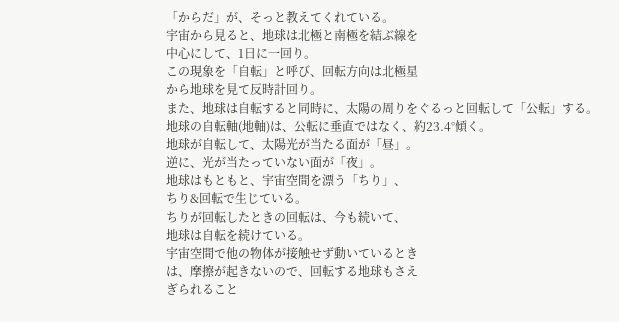「からだ」が、そっと教えてくれている。
宇宙から見ると、地球は北極と南極を結ぶ線を
中心にして、1日に一回り。
この現象を「自転」と呼び、回転方向は北極星
から地球を見て反時計回り。
また、地球は自転すると同時に、太陽の周りをぐるっと回転して「公転」する。
地球の自転軸(地軸)は、公転に垂直ではなく、約23.4°傾く。
地球が自転して、太陽光が当たる面が「昼」。
逆に、光が当たっていない面が「夜」。
地球はもともと、宇宙空間を漂う「ちり」、
ちり&回転で生じている。
ちりが回転したときの回転は、今も続いて、
地球は自転を続けている。
宇宙空間で他の物体が接触せず動いているとき
は、摩擦が起きないので、回転する地球もさえ
ぎられること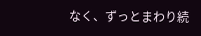なく、ずっとまわり続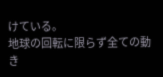けている。
地球の回転に限らず全ての動き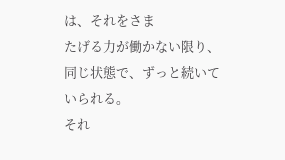は、それをさま
たげる力が働かない限り、
同じ状態で、ずっと続いていられる。
それ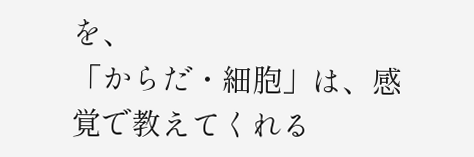を、
「からだ・細胞」は、感覚で教えてくれる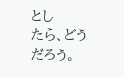とし
たら、どうだろう。